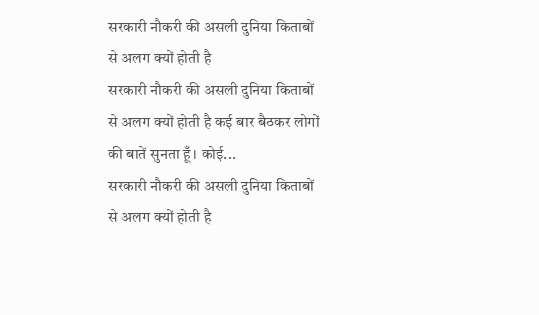सरकारी नौकरी की असली दुनिया किताबों से अलग क्यों होती है
सरकारी नौकरी की असली दुनिया किताबों से अलग क्यों होती है कई बार बैठकर लोगों की बातें सुनता हूँ। कोई...
सरकारी नौकरी की असली दुनिया किताबों से अलग क्यों होती है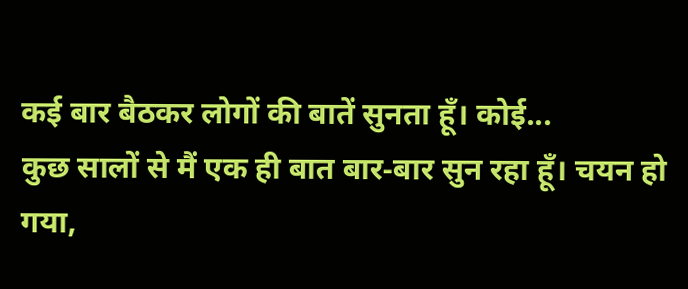कई बार बैठकर लोगों की बातें सुनता हूँ। कोई...
कुछ सालों से मैं एक ही बात बार‑बार सुन रहा हूँ। चयन हो गया,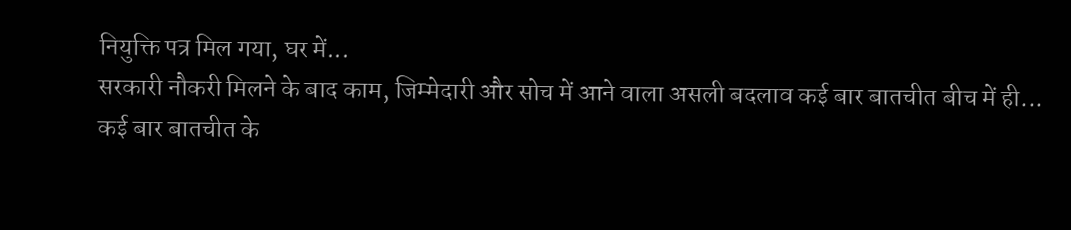नियुक्ति पत्र मिल गया, घर में...
सरकारी नौकरी मिलने के बाद काम, जिम्मेदारी और सोच में आने वाला असली बदलाव कई बार बातचीत बीच में ही...
कई बार बातचीत के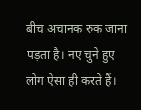बीच अचानक रुक जाना पड़ता है। नए चुने हुए लोग ऐसा ही करते हैं।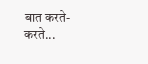बात करते-करते...